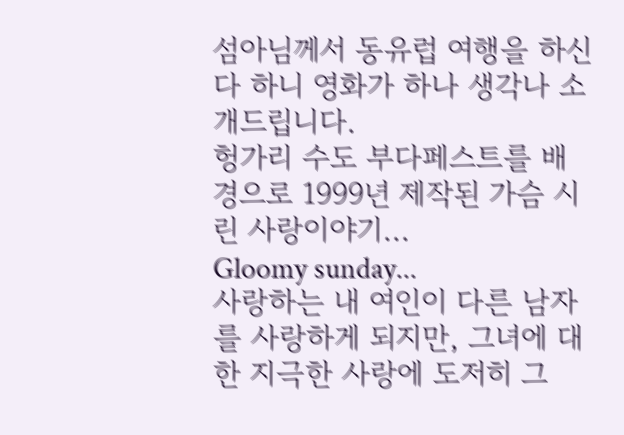섬아님께서 동유럽 여행을 하신다 하니 영화가 하나 생각나 소개드립니다.
헝가리 수도 부다페스트를 배경으로 1999년 제작된 가슴 시린 사랑이야기...
Gloomy sunday...
사랑하는 내 여인이 다른 남자를 사랑하게 되지만, 그녀에 대한 지극한 사랑에 도저히 그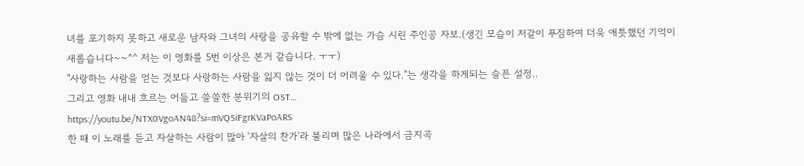녀를 포기하지 못하고 새로운 남자와 그녀의 사랑을 공유할 수 밖에 없는 가슴 시린 주인공 자보.(생긴 모습이 저같이 푸짐하여 더욱 애틋했던 기억이 새롭습니다~~^^ 저는 이 영화를 5번 이상은 본거 같습니다. ㅜㅜ)
"사랑하는 사람을 얻는 것보다 사랑하는 사람을 잃지 않는 것이 더 어려울 수 있다."는 생각을 하게되는 슬픈 설정..
그리고 영화 내내 흐르는 어둡고 쓸쓸한 분위기의 OST...
https://youtu.be/NTX0VgoAN48?si=mVQSiFgrKVaPoARS
한 때 이 노래를 듣고 자살하는 사람이 많아 '자살의 찬가'라 불리며 많은 나라에서 금지곡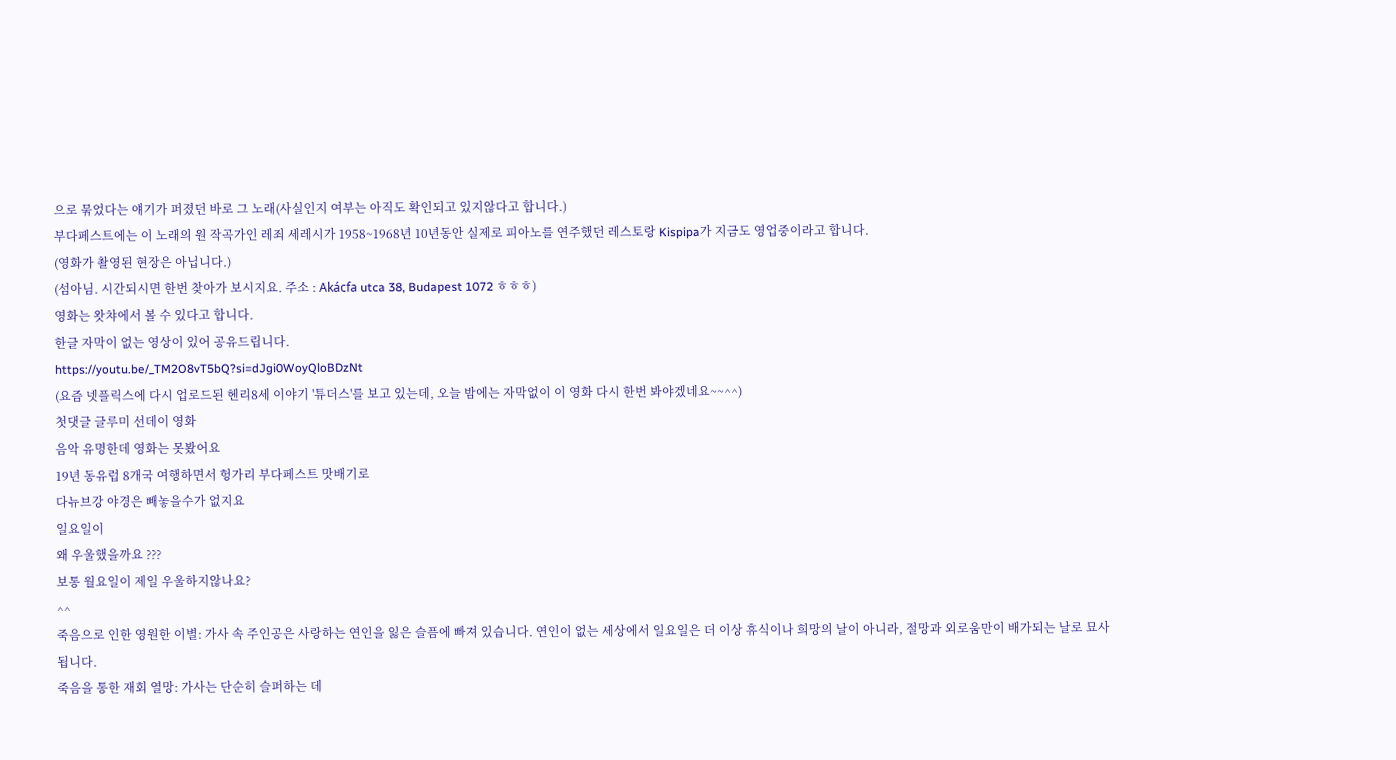으로 묶었다는 얘기가 퍼졌던 바로 그 노래(사실인지 여부는 아직도 확인되고 있지않다고 합니다.)
부다페스트에는 이 노래의 원 작곡가인 레죄 세레시가 1958~1968년 10년동안 실제로 피아노를 연주했던 레스토랑 Kispipa가 지금도 영업중이라고 합니다.
(영화가 촬영된 현장은 아닙니다.)
(섬아님. 시간되시면 한번 찾아가 보시지요. 주소 : Akácfa utca 38, Budapest 1072 ㅎㅎㅎ)
영화는 왓챠에서 볼 수 있다고 합니다.
한글 자막이 없는 영상이 있어 공유드립니다.
https://youtu.be/_TM2O8vT5bQ?si=dJgi0WoyQloBDzNt
(요즘 넷플릭스에 다시 업로드된 헨리8세 이야기 '튜더스'를 보고 있는데, 오늘 밤에는 자막없이 이 영화 다시 한번 봐야겠네요~~^^)
첫댓글 글루미 선데이 영화
음악 유명한데 영화는 못봤어요
19년 동유럽 8개국 여행하면서 헝가리 부다페스트 맛배기로
다뉴브강 야경은 빼놓을수가 없지요
일요일이
왜 우울했을까요 ???
보통 월요일이 제일 우울하지않나요?
^^
죽음으로 인한 영원한 이별: 가사 속 주인공은 사랑하는 연인을 잃은 슬픔에 빠져 있습니다. 연인이 없는 세상에서 일요일은 더 이상 휴식이나 희망의 날이 아니라, 절망과 외로움만이 배가되는 날로 묘사됩니다.
죽음을 통한 재회 열망: 가사는 단순히 슬퍼하는 데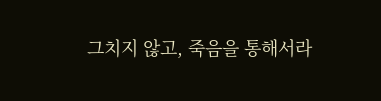그치지 않고, 죽음을 통해서라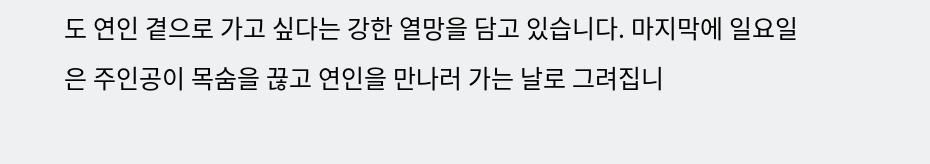도 연인 곁으로 가고 싶다는 강한 열망을 담고 있습니다. 마지막에 일요일은 주인공이 목숨을 끊고 연인을 만나러 가는 날로 그려집니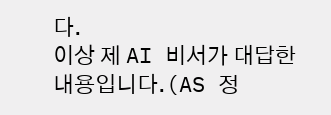다.
이상 제 AI 비서가 대답한 내용입니다.(AS 정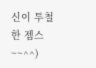신이 투철한 젬스~~^^)